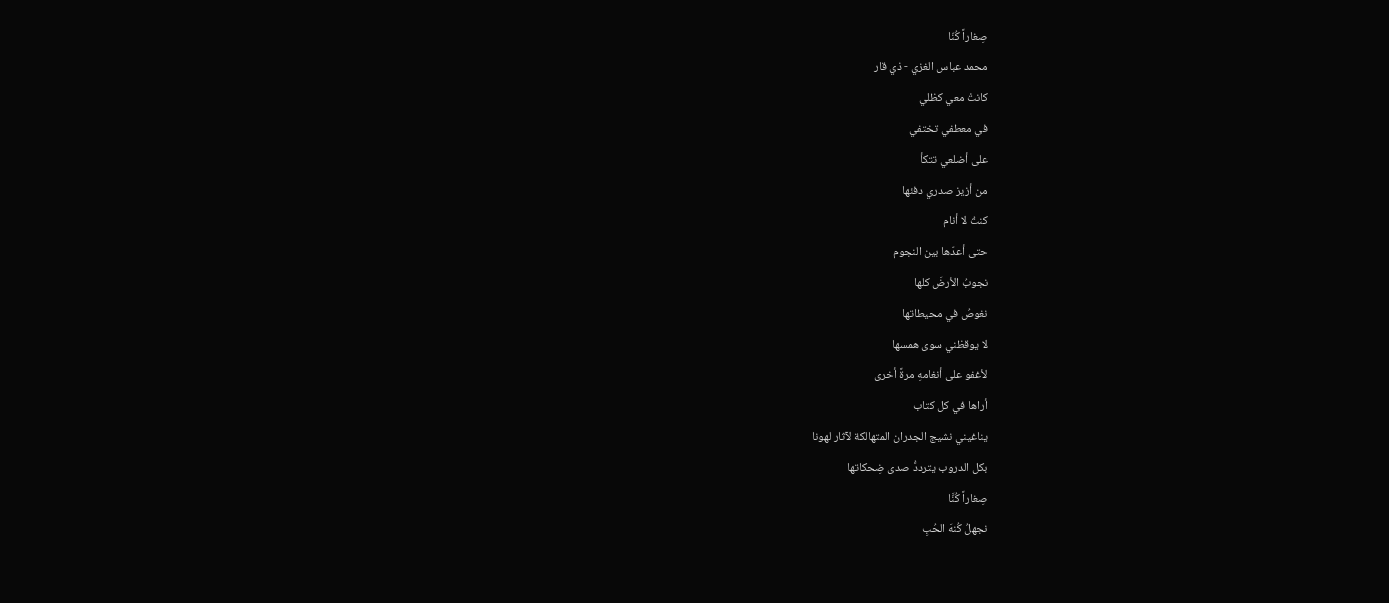صِغاراً كُنّا
محمد عباس الغزي - ذي قار
كانتْ معي كظلي
في معطفي تختفي
على أضلعي تتكأ
من أزيز صدري دفئها
كنتُ لا أنام
حتى أعدّها بين النجوم
نجوبُ الأرضَ كلها
نغوصُ في محيطاتها
لا يوقظني سوى همسها
لأغفو على أنغامهِ مرةً أخرى
أراها في كل كتاب
يناغيني نشيج الجدران المتهالكة لآثار لهونا
بكل الدروب يترددُّ صدى ضِحكاتها
صِغاراً كُنَّا
نجهلُ كُنهَ الحُبِ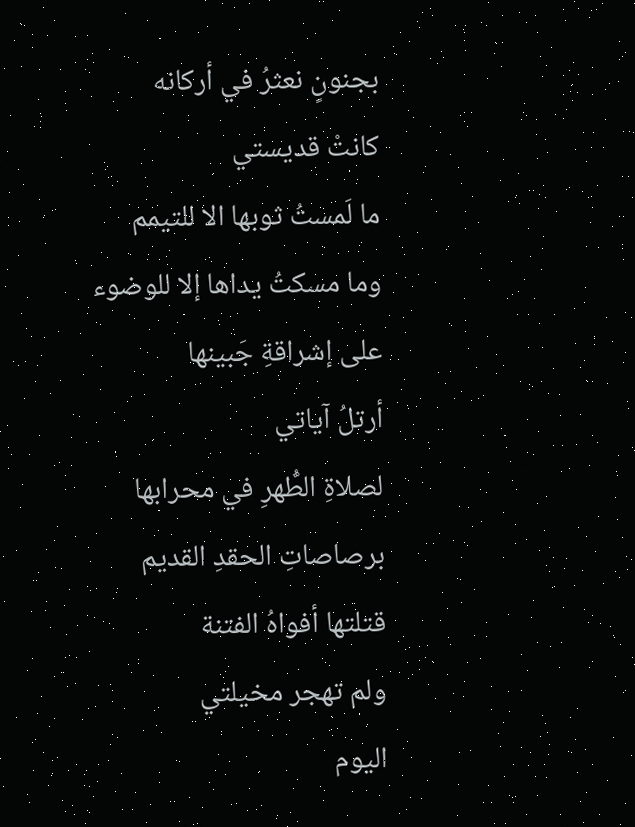بجنونٍ نعثرُ في أركانه
كانتْ قديستي
ما لَمستُ ثوبها الا للتيمم
وما مسكتُ يداها إلا للوضوء
على إشراقةِ جَبينها
أرتلُ آياتي
لصلاةِ الطُّهرِ في محرابها
برصاصاتِ الحقدِ القديم
قتلتها أفواهُ الفتنة
ولم تهجر مخيلتي
اليوم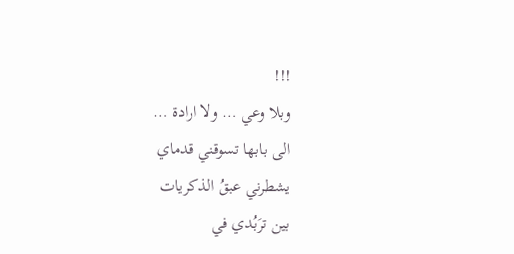!!!
وبلا وعي … ولا ارادة …
الى بابها تسوقني قدماي
يشطرني عبقُ الذكريات
بين ترَبُدي في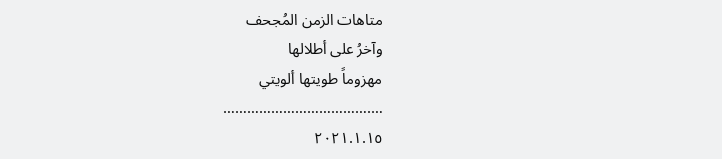متاهات الزمن المُجحف
وآخرُ على أطلالها
مهزوماً طويتها ألويتي
….………………………………
٢٠٢١.١.١٥